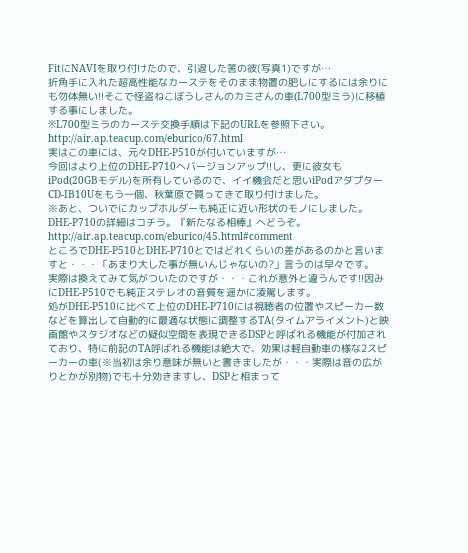FitにNAVIを取り付けたので、引退した筈の彼(写真1)ですが…
折角手に入れた超高性能なカーステをそのまま物置の肥しにするには余りにも勿体無い!!そこで怪盗ねこぼうしさんのカミさんの車(L700型ミラ)に移植する事にしました。
※L700型ミラのカーステ交換手順は下記のURLを参照下さい。
http://air.ap.teacup.com/eburico/67.html
実はこの車には、元々DHE-P510が付いていますが…
今回はより上位のDHE-P710へバージョンアップ!!し、更に彼女もiPod(20GBモデル)を所有しているので、イイ機会だと思いiPodアダプターCD-IB10Uをもう一個、秋葉原で買ってきて取り付けました。
※あと、ついでにカップホルダーも純正に近い形状のモノにしました。
DHE-P710の詳細はコチラ。『新たなる相棒』へどうぞ。
http://air.ap.teacup.com/eburico/45.html#comment
ところでDHE-P510とDHE-P710とではどれくらいの差があるのかと言いますと・・・「あまり大した事が無いんじゃないの?」言うのは早々です。
実際は換えてみて気がついたのですが・・・これが意外と違うんです!!因みにDHE-P510でも純正ステレオの音質を遥かに凌駕します。
処がDHE-P510に比べて上位のDHE-P710には視聴者の位置やスピーカー数などを算出して自動的に最適な状態に調整するTA(タイムアライメント)と映画館やスタジオなどの疑似空間を表現できるDSPと呼ばれる機能が付加されており、特に前記のTA呼ばれる機能は絶大で、効果は軽自動車の様な2スピーカーの車(※当初は余り意味が無いと書きましたが・・・実際は音の広がりとかが別物)でも十分効きますし、DSPと相まって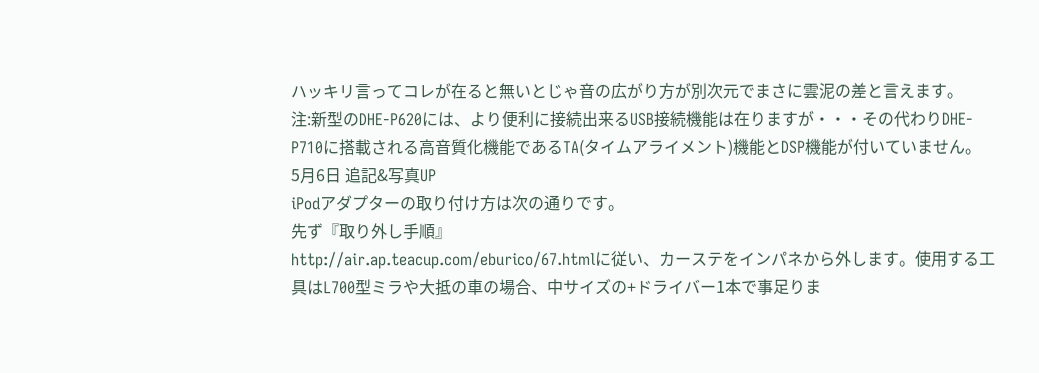ハッキリ言ってコレが在ると無いとじゃ音の広がり方が別次元でまさに雲泥の差と言えます。
注:新型のDHE-P620には、より便利に接続出来るUSB接続機能は在りますが・・・その代わりDHE-P710に搭載される高音質化機能であるTA(タイムアライメント)機能とDSP機能が付いていません。
5月6日 追記&写真UP
iPodアダプターの取り付け方は次の通りです。
先ず『取り外し手順』
http://air.ap.teacup.com/eburico/67.htmlに従い、カーステをインパネから外します。使用する工具はL700型ミラや大抵の車の場合、中サイズの+ドライバー1本で事足りま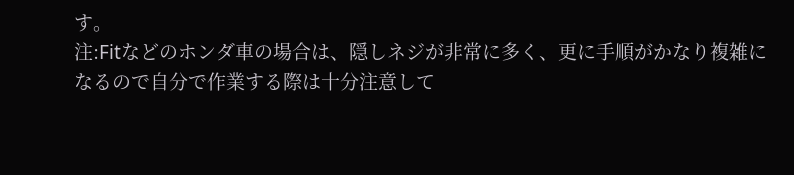す。
注:Fitなどのホンダ車の場合は、隠しネジが非常に多く、更に手順がかなり複雑になるので自分で作業する際は十分注意して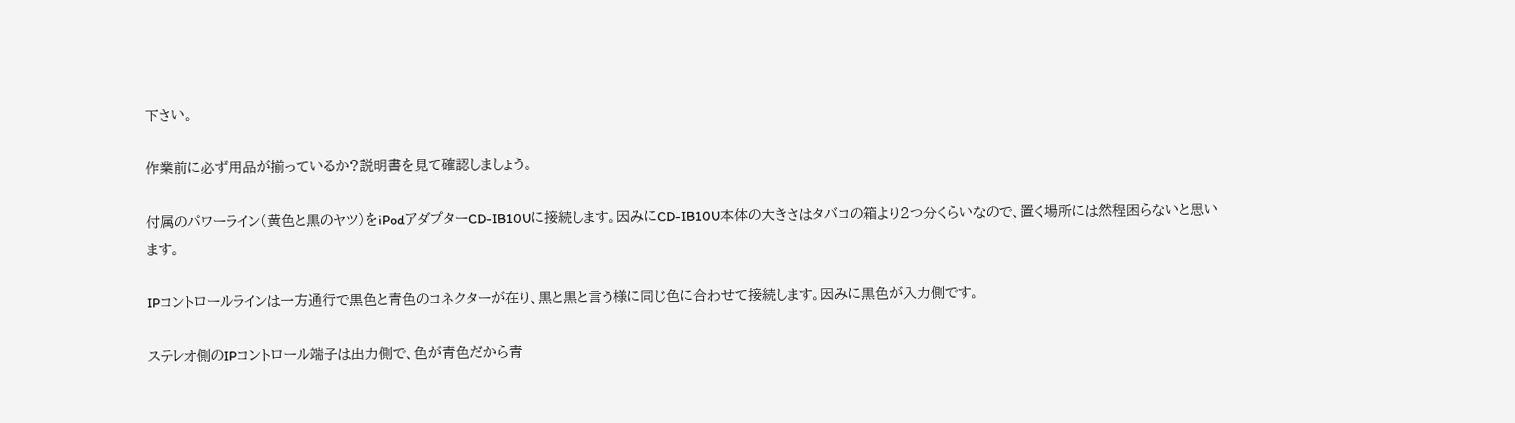下さい。

作業前に必ず用品が揃っているか?説明書を見て確認しましょう。

付属のパワーライン(黄色と黒のヤツ)をiPodアダプターCD-IB10Uに接続します。因みにCD-IB10U本体の大きさはタバコの箱より2つ分くらいなので、置く場所には然程困らないと思います。

IPコントロールラインは一方通行で黒色と青色のコネクターが在り、黒と黒と言う様に同じ色に合わせて接続します。因みに黒色が入力側です。

ステレオ側のIPコントロール端子は出力側で、色が青色だから青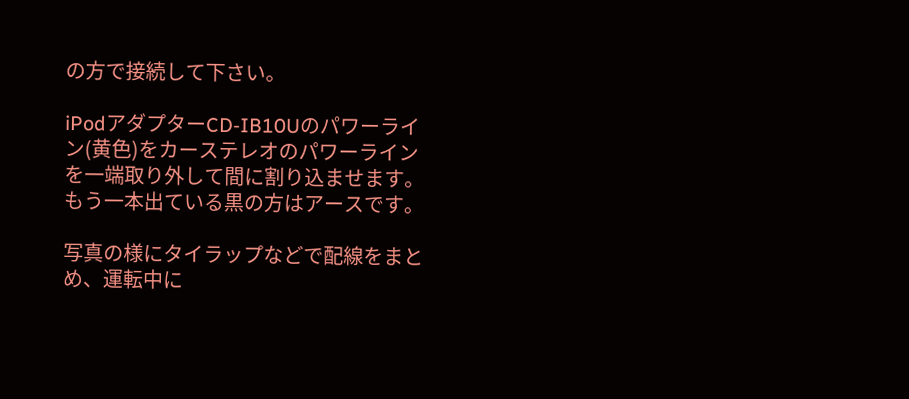の方で接続して下さい。

iPodアダプターCD-IB10Uのパワーライン(黄色)をカーステレオのパワーラインを一端取り外して間に割り込ませます。もう一本出ている黒の方はアースです。

写真の様にタイラップなどで配線をまとめ、運転中に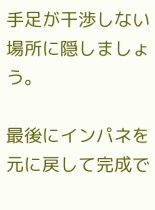手足が干渉しない場所に隠しましょう。

最後にインパネを元に戻して完成で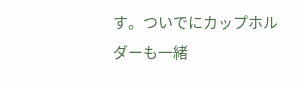す。ついでにカップホルダーも一緒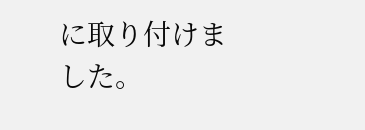に取り付けました。